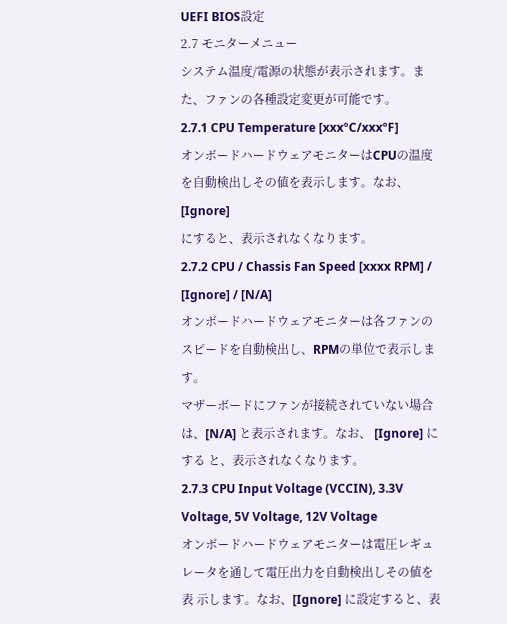UEFI BIOS設定
2.7 モニターメニュー
システム温度/電源の状態が表示されます。また、ファンの各種設定変更が可能です。
2.7.1 CPU Temperature [xxxºC/xxxºF]
オンボードハードウェアモニターはCPUの温度を自動検出しその値を表示します。なお、 [Ignore]
にすると、表示されなくなります。
2.7.2 CPU / Chassis Fan Speed [xxxx RPM] / [Ignore] / [N/A]
オンボードハードウェアモニターは各ファンのスピードを自動検出し、RPMの単位で表示します。
マザーボードにファンが接続されていない場合は、[N/A] と表示されます。なお、 [Ignore] にする と、表示されなくなります。
2.7.3 CPU Input Voltage (VCCIN), 3.3V Voltage, 5V Voltage, 12V Voltage
オンボードハードウェアモニターは電圧レギュレータを通して電圧出力を自動検出しその値を表 示します。なお、[Ignore] に設定すると、表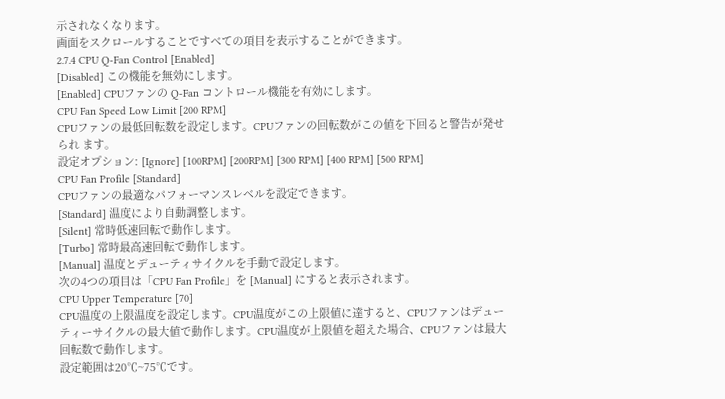示されなくなります。
画面をスクロールすることですべての項目を表示することができます。
2.7.4 CPU Q-Fan Control [Enabled]
[Disabled] この機能を無効にします。
[Enabled] CPUファンの Q-Fan コントロール機能を有効にします。
CPU Fan Speed Low Limit [200 RPM]
CPUファンの最低回転数を設定します。CPUファンの回転数がこの値を下回ると警告が発せられ ます。
設定オプション: [Ignore] [100RPM] [200RPM] [300 RPM] [400 RPM] [500 RPM]
CPU Fan Profile [Standard]
CPUファンの最適なパフォーマンスレベルを設定できます。
[Standard] 温度により自動調整します。
[Silent] 常時低速回転で動作します。
[Turbo] 常時最高速回転で動作します。
[Manual] 温度とデューティサイクルを手動で設定します。
次の4つの項目は「CPU Fan Profile」を [Manual] にすると表示されます。
CPU Upper Temperature [70]
CPU温度の上限温度を設定します。CPU温度がこの上限値に達すると、CPUファンはデュー ティーサイクルの最大値で動作します。CPU温度が上限値を超えた場合、CPUファンは最大 回転数で動作します。
設定範囲は20℃~75℃です。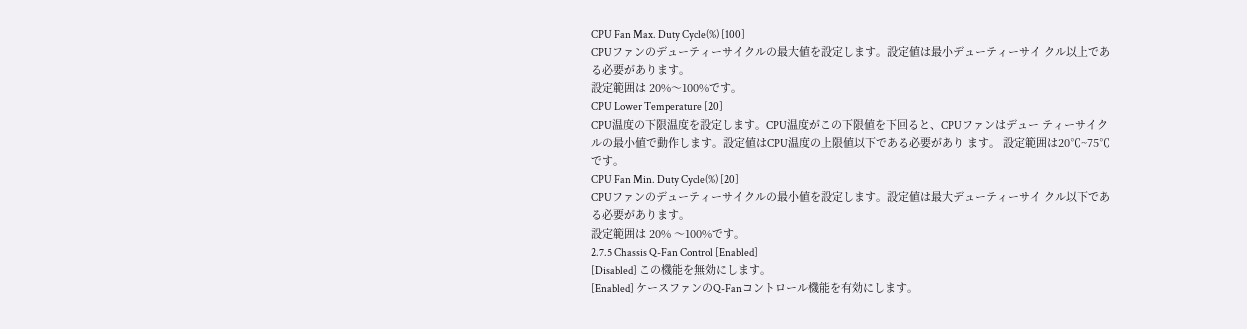CPU Fan Max. Duty Cycle(%) [100]
CPUファンのデューティーサイクルの最大値を設定します。設定値は最小デューティーサイ クル以上である必要があります。
設定範囲は 20%〜100%です。
CPU Lower Temperature [20]
CPU温度の下限温度を設定します。CPU温度がこの下限値を下回ると、CPUファンはデュー ティーサイクルの最小値で動作します。設定値はCPU温度の上限値以下である必要があり ます。 設定範囲は20℃~75℃です。
CPU Fan Min. Duty Cycle(%) [20]
CPUファンのデューティーサイクルの最小値を設定します。設定値は最大デューティーサイ クル以下である必要があります。
設定範囲は 20% 〜100%です。
2.7.5 Chassis Q-Fan Control [Enabled]
[Disabled] この機能を無効にします。
[Enabled] ケースファンのQ-Fanコントロール機能を有効にします。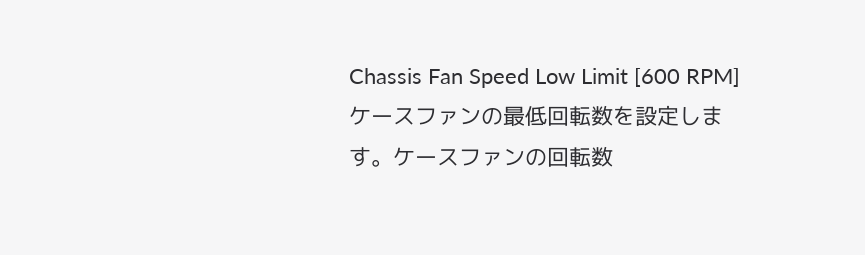Chassis Fan Speed Low Limit [600 RPM]
ケースファンの最低回転数を設定します。ケースファンの回転数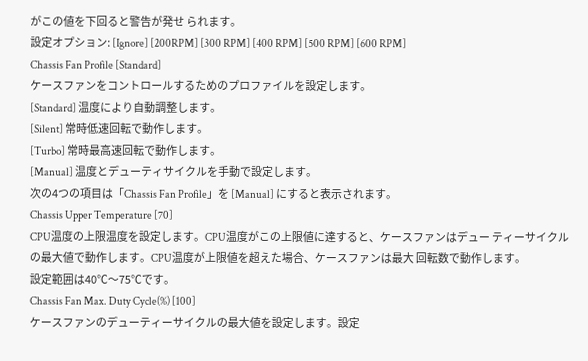がこの値を下回ると警告が発せ られます。
設定オプション: [Ignore] [200RPM] [300 RPM] [400 RPM] [500 RPM] [600 RPM]
Chassis Fan Profile [Standard]
ケースファンをコントロールするためのプロファイルを設定します。
[Standard] 温度により自動調整します。
[Silent] 常時低速回転で動作します。
[Turbo] 常時最高速回転で動作します。
[Manual] 温度とデューティサイクルを手動で設定します。
次の4つの項目は「Chassis Fan Profile」を [Manual] にすると表示されます。
Chassis Upper Temperature [70]
CPU温度の上限温度を設定します。CPU温度がこの上限値に達すると、ケースファンはデュー ティーサイクルの最大値で動作します。CPU温度が上限値を超えた場合、ケースファンは最大 回転数で動作します。
設定範囲は40℃〜75℃です。
Chassis Fan Max. Duty Cycle(%) [100]
ケースファンのデューティーサイクルの最大値を設定します。設定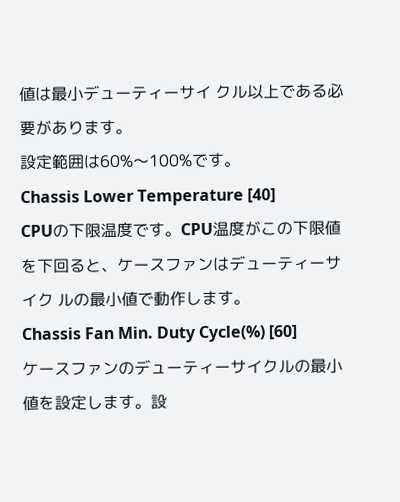値は最小デューティーサイ クル以上である必要があります。
設定範囲は60%〜100%です。
Chassis Lower Temperature [40]
CPUの下限温度です。CPU温度がこの下限値を下回ると、ケースファンはデューティーサイク ルの最小値で動作します。
Chassis Fan Min. Duty Cycle(%) [60]
ケースファンのデューティーサイクルの最小値を設定します。設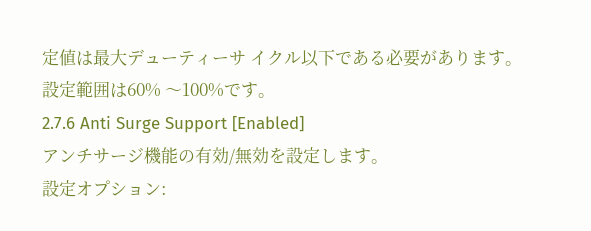定値は最大デューティーサ イクル以下である必要があります。
設定範囲は60% 〜100%です。
2.7.6 Anti Surge Support [Enabled]
アンチサージ機能の有効/無効を設定します。
設定オプション: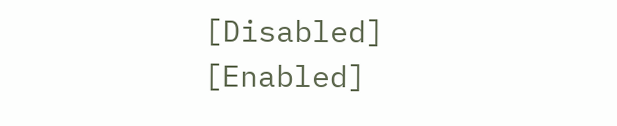[Disabled] [Enabled]